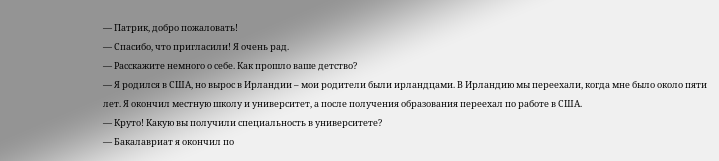— Патрик, добро пожаловать!
— Спасибо, что пригласили! Я очень рад.
— Расскажите немного о себе. Как прошло ваше детство?
— Я родился в США, но вырос в Ирландии – мои родители были ирландцами. В Ирландию мы переехали, когда мне было около пяти лет. Я окончил местную школу и университет, а после получения образования переехал по работе в США.
— Круто! Какую вы получили специальность в университете?
— Бакалавриат я окончил по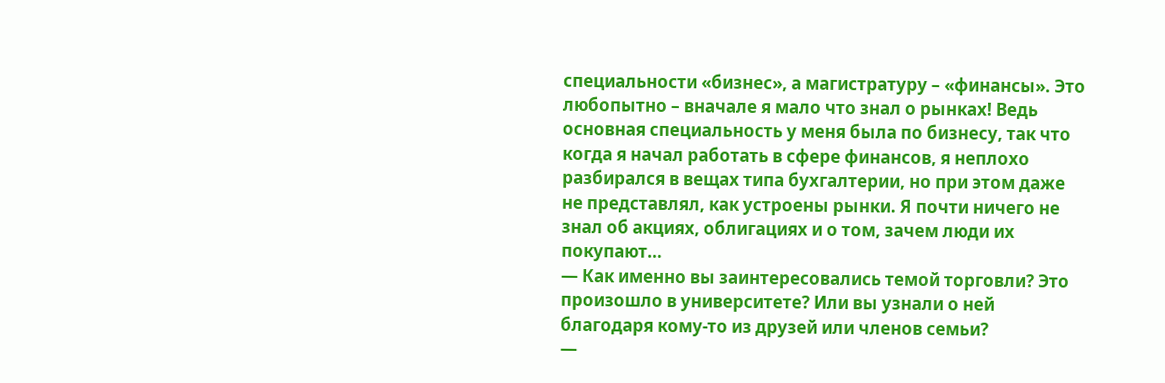специальности «бизнес», а магистратуру – «финансы». Это любопытно – вначале я мало что знал о рынках! Ведь основная специальность у меня была по бизнесу, так что когда я начал работать в сфере финансов, я неплохо разбирался в вещах типа бухгалтерии, но при этом даже не представлял, как устроены рынки. Я почти ничего не знал об акциях, облигациях и о том, зачем люди их покупают…
— Как именно вы заинтересовались темой торговли? Это произошло в университете? Или вы узнали о ней благодаря кому-то из друзей или членов семьи?
—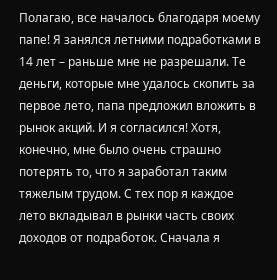Полагаю, все началось благодаря моему папе! Я занялся летними подработками в 14 лет – раньше мне не разрешали. Те деньги, которые мне удалось скопить за первое лето, папа предложил вложить в рынок акций. И я согласился! Хотя, конечно, мне было очень страшно потерять то, что я заработал таким тяжелым трудом. С тех пор я каждое лето вкладывал в рынки часть своих доходов от подработок. Сначала я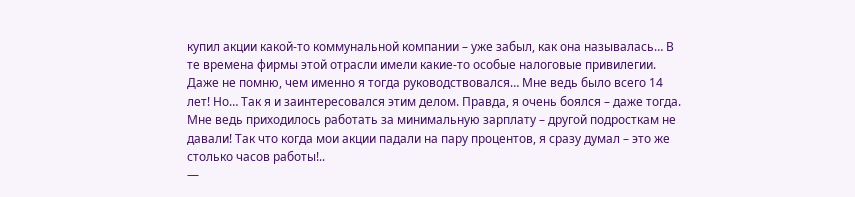купил акции какой-то коммунальной компании – уже забыл, как она называлась… В те времена фирмы этой отрасли имели какие-то особые налоговые привилегии. Даже не помню, чем именно я тогда руководствовался… Мне ведь было всего 14 лет! Но… Так я и заинтересовался этим делом. Правда, я очень боялся – даже тогда. Мне ведь приходилось работать за минимальную зарплату – другой подросткам не давали! Так что когда мои акции падали на пару процентов, я сразу думал – это же столько часов работы!..
—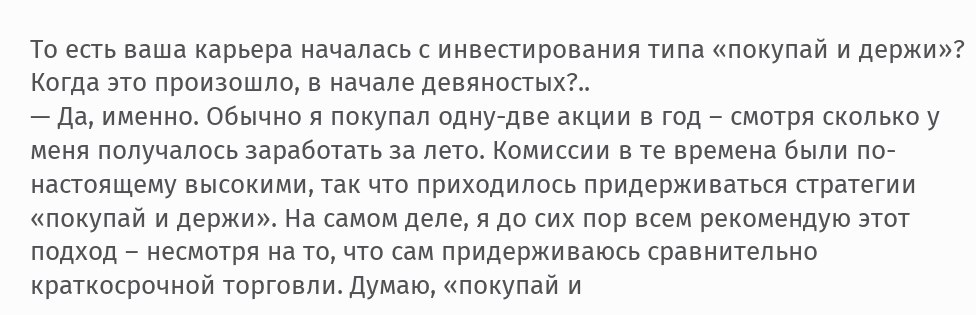То есть ваша карьера началась с инвестирования типа «покупай и держи»? Когда это произошло, в начале девяностых?..
— Да, именно. Обычно я покупал одну-две акции в год – смотря сколько у меня получалось заработать за лето. Комиссии в те времена были по-настоящему высокими, так что приходилось придерживаться стратегии «покупай и держи». На самом деле, я до сих пор всем рекомендую этот подход – несмотря на то, что сам придерживаюсь сравнительно краткосрочной торговли. Думаю, «покупай и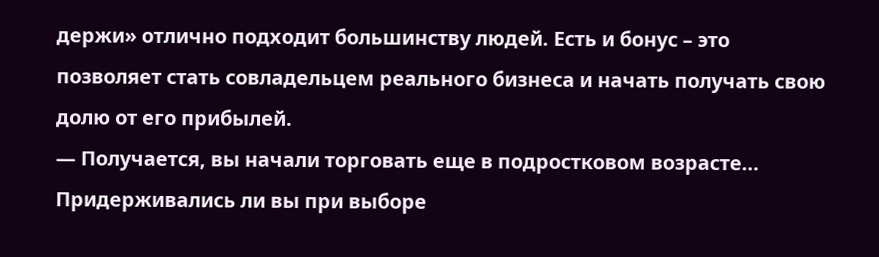держи» отлично подходит большинству людей. Есть и бонус – это позволяет стать совладельцем реального бизнеса и начать получать свою долю от его прибылей.
— Получается, вы начали торговать еще в подростковом возрасте… Придерживались ли вы при выборе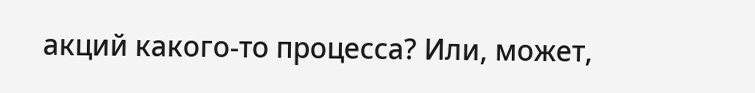акций какого-то процесса? Или, может,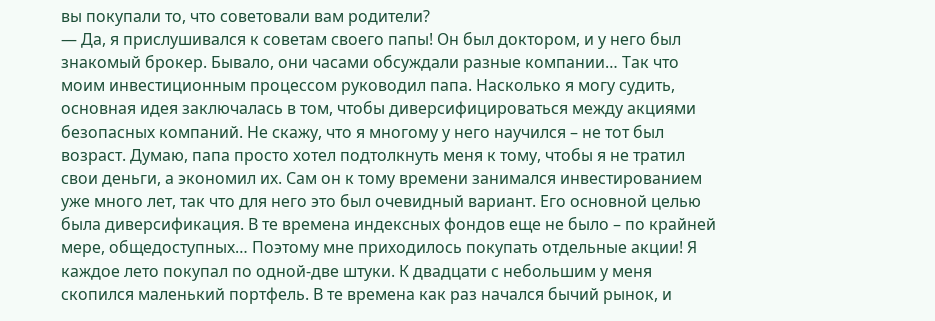вы покупали то, что советовали вам родители?
— Да, я прислушивался к советам своего папы! Он был доктором, и у него был знакомый брокер. Бывало, они часами обсуждали разные компании… Так что моим инвестиционным процессом руководил папа. Насколько я могу судить, основная идея заключалась в том, чтобы диверсифицироваться между акциями безопасных компаний. Не скажу, что я многому у него научился – не тот был возраст. Думаю, папа просто хотел подтолкнуть меня к тому, чтобы я не тратил свои деньги, а экономил их. Сам он к тому времени занимался инвестированием уже много лет, так что для него это был очевидный вариант. Его основной целью была диверсификация. В те времена индексных фондов еще не было – по крайней мере, общедоступных… Поэтому мне приходилось покупать отдельные акции! Я каждое лето покупал по одной-две штуки. К двадцати с небольшим у меня скопился маленький портфель. В те времена как раз начался бычий рынок, и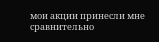мои акции принесли мне сравнительно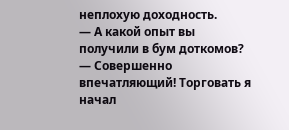неплохую доходность.
— А какой опыт вы получили в бум доткомов?
— Совершенно впечатляющий! Торговать я начал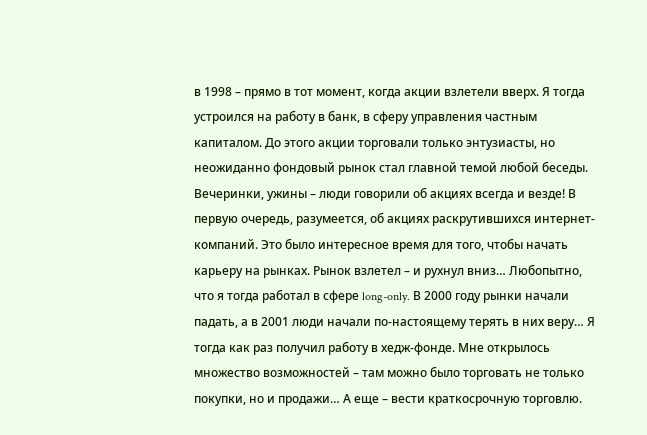в 1998 – прямо в тот момент, когда акции взлетели вверх. Я тогда устроился на работу в банк, в сферу управления частным капиталом. До этого акции торговали только энтузиасты, но неожиданно фондовый рынок стал главной темой любой беседы. Вечеринки, ужины – люди говорили об акциях всегда и везде! В первую очередь, разумеется, об акциях раскрутившихся интернет-компаний. Это было интересное время для того, чтобы начать карьеру на рынках. Рынок взлетел – и рухнул вниз… Любопытно, что я тогда работал в сфере long-only. В 2000 году рынки начали падать, а в 2001 люди начали по-настоящему терять в них веру… Я тогда как раз получил работу в хедж-фонде. Мне открылось множество возможностей – там можно было торговать не только покупки, но и продажи… А еще – вести краткосрочную торговлю.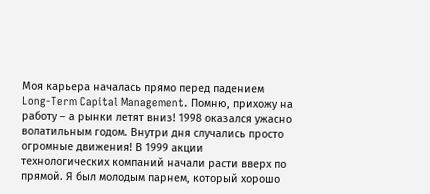Моя карьера началась прямо перед падением Long-Term Capital Management. Помню, прихожу на работу – а рынки летят вниз! 1998 оказался ужасно волатильным годом. Внутри дня случались просто огромные движения! В 1999 акции технологических компаний начали расти вверх по прямой. Я был молодым парнем, который хорошо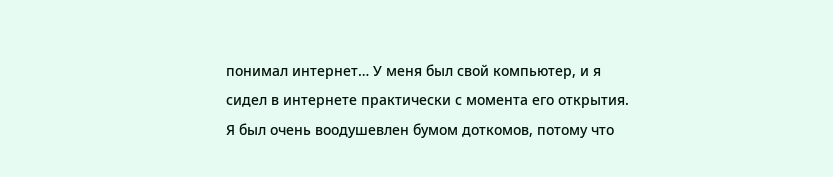понимал интернет… У меня был свой компьютер, и я сидел в интернете практически с момента его открытия. Я был очень воодушевлен бумом доткомов, потому что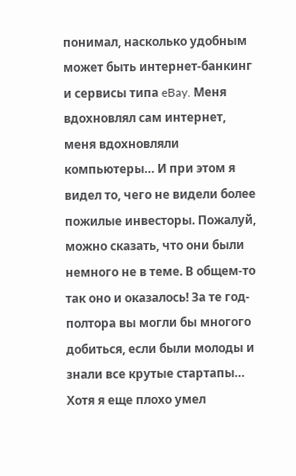понимал, насколько удобным может быть интернет-банкинг и сервисы типа eBay. Меня вдохновлял сам интернет, меня вдохновляли компьютеры… И при этом я видел то, чего не видели более пожилые инвесторы. Пожалуй, можно сказать, что они были немного не в теме. В общем-то так оно и оказалось! За те год-полтора вы могли бы многого добиться, если были молоды и знали все крутые стартапы… Хотя я еще плохо умел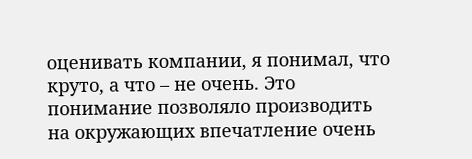оценивать компании, я понимал, что круто, а что – не очень. Это понимание позволяло производить на окружающих впечатление очень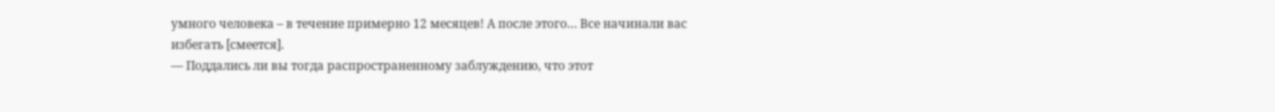умного человека – в течение примерно 12 месяцев! А после этого… Все начинали вас избегать [смеется].
— Поддались ли вы тогда распространенному заблуждению, что этот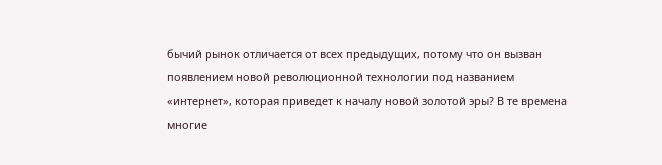бычий рынок отличается от всех предыдущих, потому что он вызван появлением новой революционной технологии под названием «интернет», которая приведет к началу новой золотой эры? В те времена многие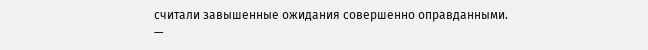считали завышенные ожидания совершенно оправданными.
—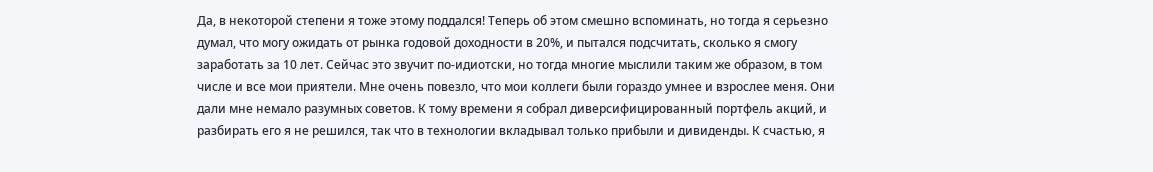Да, в некоторой степени я тоже этому поддался! Теперь об этом смешно вспоминать, но тогда я серьезно думал, что могу ожидать от рынка годовой доходности в 20%, и пытался подсчитать, сколько я смогу заработать за 10 лет. Сейчас это звучит по-идиотски, но тогда многие мыслили таким же образом, в том числе и все мои приятели. Мне очень повезло, что мои коллеги были гораздо умнее и взрослее меня. Они дали мне немало разумных советов. К тому времени я собрал диверсифицированный портфель акций, и разбирать его я не решился, так что в технологии вкладывал только прибыли и дивиденды. К счастью, я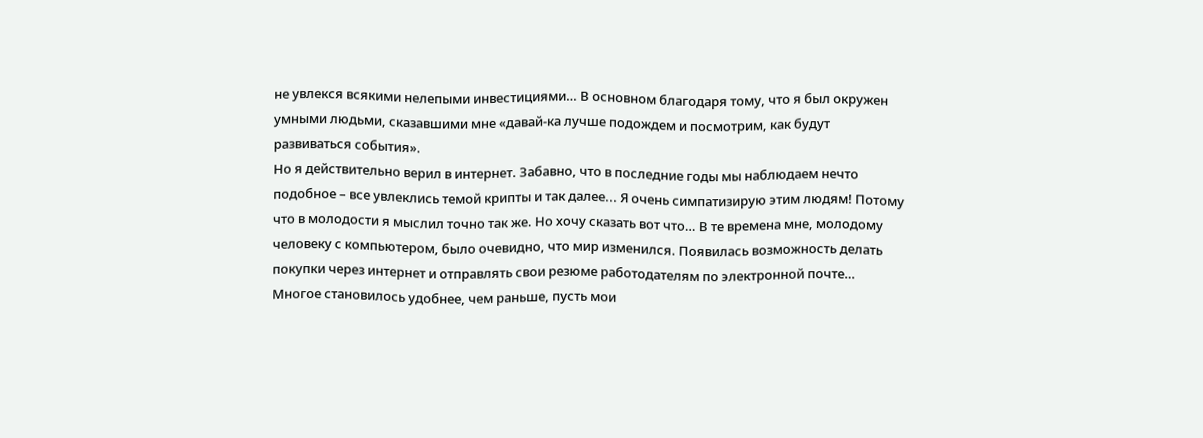не увлекся всякими нелепыми инвестициями… В основном благодаря тому, что я был окружен умными людьми, сказавшими мне «давай-ка лучше подождем и посмотрим, как будут развиваться события».
Но я действительно верил в интернет. Забавно, что в последние годы мы наблюдаем нечто подобное – все увлеклись темой крипты и так далее... Я очень симпатизирую этим людям! Потому что в молодости я мыслил точно так же. Но хочу сказать вот что… В те времена мне, молодому человеку с компьютером, было очевидно, что мир изменился. Появилась возможность делать покупки через интернет и отправлять свои резюме работодателям по электронной почте… Многое становилось удобнее, чем раньше, пусть мои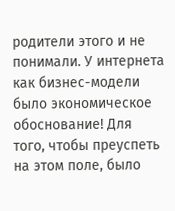родители этого и не понимали. У интернета как бизнес-модели было экономическое обоснование! Для того, чтобы преуспеть на этом поле, было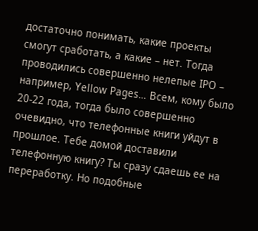достаточно понимать, какие проекты смогут сработать, а какие – нет. Тогда проводились совершенно нелепые IPO – например, Yellow Pages… Всем, кому было 20-22 года, тогда было совершенно очевидно, что телефонные книги уйдут в прошлое. Тебе домой доставили телефонную книгу? Ты сразу сдаешь ее на переработку. Но подобные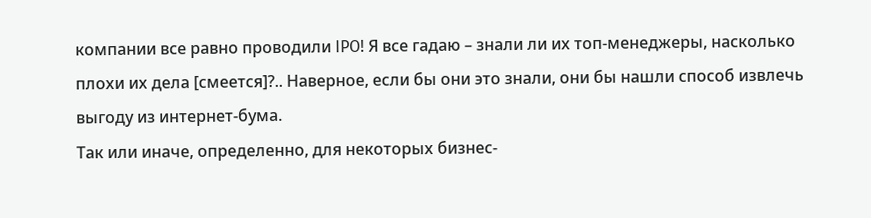компании все равно проводили IPO! Я все гадаю – знали ли их топ-менеджеры, насколько плохи их дела [смеется]?.. Наверное, если бы они это знали, они бы нашли способ извлечь выгоду из интернет-бума.
Так или иначе, определенно, для некоторых бизнес-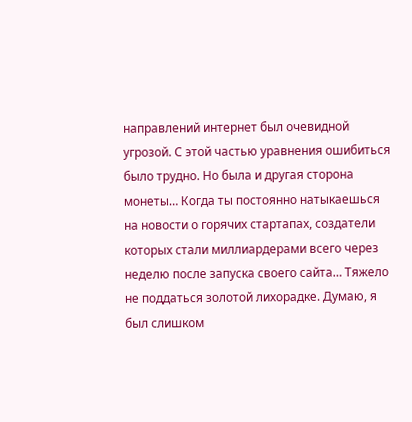направлений интернет был очевидной угрозой. С этой частью уравнения ошибиться было трудно. Но была и другая сторона монеты… Когда ты постоянно натыкаешься на новости о горячих стартапах, создатели которых стали миллиардерами всего через неделю после запуска своего сайта… Тяжело не поддаться золотой лихорадке. Думаю, я был слишком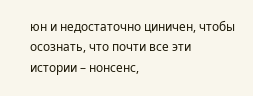юн и недостаточно циничен, чтобы осознать, что почти все эти истории – нонсенс,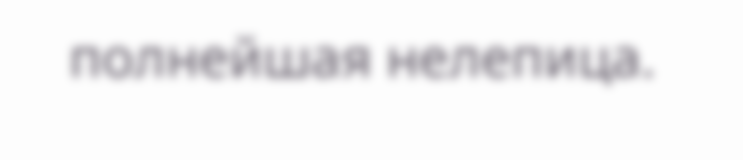полнейшая нелепица.